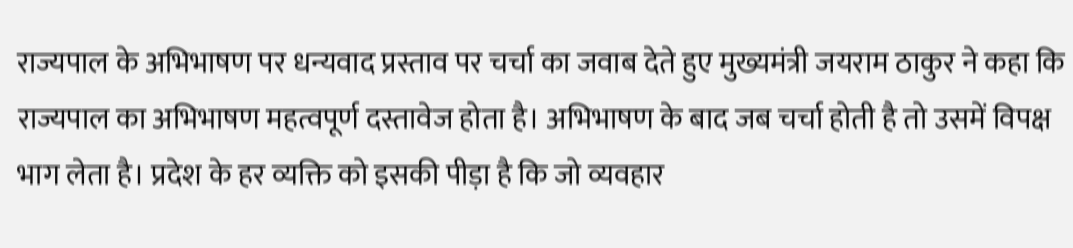राज्यपाल के अभिभाषण पर धन्यवाद प्रस्ताव पर चर्चा का जवाब देते हुए मुख्यमंत्री जयराम ठाकुर ने कहा कि राज्यपाल का अभिभाषण महत्वपूर्ण दस्तावेज होता है। अभिभाषण के बाद जब चर्चा होती है तो उसमें विपक्ष भाग लेता है। प्रदेश के हर व्यक्ति को इसकी पीड़ा है कि जो व्यवहार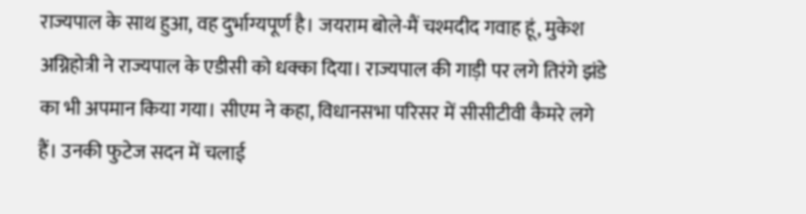राज्यपाल के साथ हुआ, वह दुर्भाग्यपूर्ण है। जयराम बोले-मैं चश्मदीद गवाह हूं, मुकेश अग्निहोत्री ने राज्यपाल के एडीसी को धक्का दिया। राज्यपाल की गाड़ी पर लगे तिरंगे झंडे का भी अपमान किया गया। सीएम ने कहा, विधानसभा परिसर में सीसीटीवी कैमरे लगे हैं। उनकी फुटेज सदन में चलाई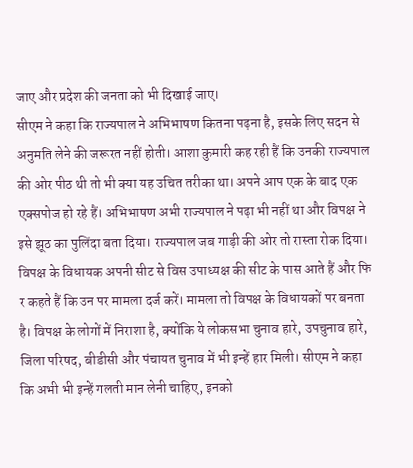जाए और प्रदेश की जनता को भी दिखाई जाए।
सीएम ने कहा कि राज्यपाल ने अभिभाषण कितना पढ़ना है, इसके लिए सदन से अनुमति लेने की जरूरत नहीं होती। आशा कुमारी कह रही हैं कि उनकी राज्यपाल की ओर पीठ थी तो भी क्या यह उचित तरीका था। अपने आप एक के बाद एक एक्सपोज हो रहे हैं। अभिभाषण अभी राज्यपाल ने पढ़ा भी नहीं था और विपक्ष ने इसे झूठ का पुलिंदा बता दिया। राज्यपाल जब गाड़ी की ओर तो रास्ता रोक दिया।
विपक्ष के विधायक अपनी सीट से विस उपाध्यक्ष की सीट के पास आते हैं और फि र कहते हैं कि उन पर मामला दर्ज करें। मामला तो विपक्ष के विधायकों पर बनता है। विपक्ष के लोगों में निराशा है, क्योंकि ये लोकसभा चुनाव हारे, उपचुनाव हारे, जिला परिषद, बीडीसी और पंचायत चुनाव में भी इन्हें हार मिली। सीएम ने कहा कि अभी भी इन्हें गलती मान लेनी चाहिए, इनको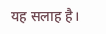यह सलाह है।